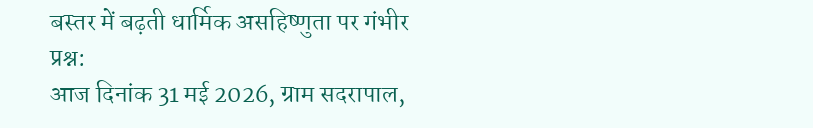बस्तर में बढ़ती धार्मिक असहिष्णुता पर गंभीर प्रश्न:
आज दिनांक 31 मई 2026, ग्राम सदरापाल,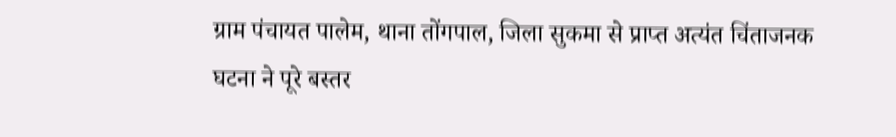ग्राम पंचायत पालेम, थाना तोंगपाल, जिला सुकमा से प्राप्त अत्यंत चिंताजनक घटना ने पूरे बस्तर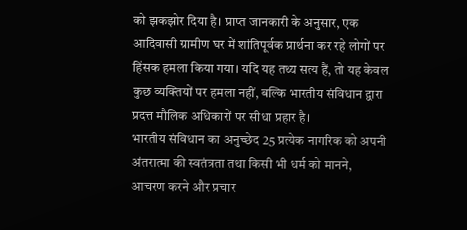को झकझोर दिया है। प्राप्त जानकारी के अनुसार, एक आदिवासी ग्रामीण घर में शांतिपूर्वक प्रार्थना कर रहे लोगों पर हिंसक हमला किया गया। यदि यह तथ्य सत्य हैं, तो यह केवल कुछ व्यक्तियों पर हमला नहीं, बल्कि भारतीय संविधान द्वारा प्रदत्त मौलिक अधिकारों पर सीधा प्रहार है।
भारतीय संविधान का अनुच्छेद 25 प्रत्येक नागरिक को अपनी अंतरात्मा की स्वतंत्रता तथा किसी भी धर्म को मानने, आचरण करने और प्रचार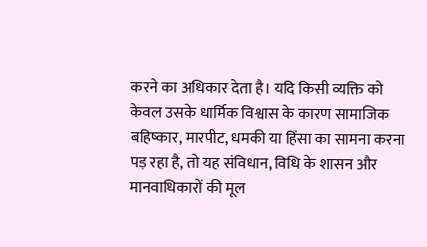करने का अधिकार देता है। यदि किसी व्यक्ति को केवल उसके धार्मिक विश्वास के कारण सामाजिक बहिष्कार, मारपीट, धमकी या हिंसा का सामना करना पड़ रहा है, तो यह संविधान, विधि के शासन और मानवाधिकारों की मूल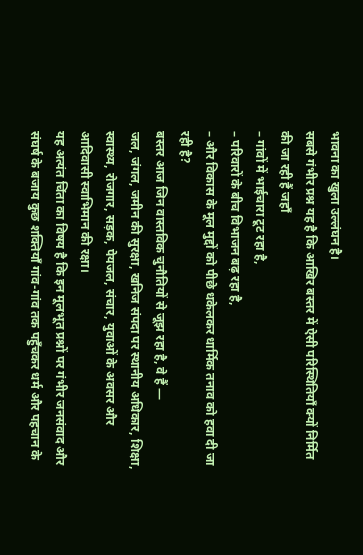भावना का खुला उल्लंघन है।
सबसे गंभीर प्रश्न यह है कि आखिर बस्तर में ऐसी परिस्थितियाँ क्यों निर्मित की जा रही हैं जहाँ
– गांवों में भाईचारा टूट रहा है,
– परिवारों के बीच विभाजन बढ़ रहा है,
– और विकास के मूल मुद्दों को पीछे धकेलकर धार्मिक तनाव को हवा दी जा रही है?
बस्तर आज जिन वास्तविक चुनौतियों से जूझ रहा है, वे हैं —
जल, जंगल, जमीन की सुरक्षा, खनिज संपदा पर स्थानीय अधिकार, शिक्षा, स्वास्थ्य, रोजगार, सड़क, पेयजल, संचार, युवाओं के अवसर और आदिवासी स्वाभिमान की रक्षा।
यह अत्यंत चिंता का विषय है कि इन मूलभूत प्रश्नों पर गंभीर जनसंवाद और संघर्ष के बजाय कुछ शक्तियाँ गांव-गांव तक पहुँचकर धर्म और पहचान के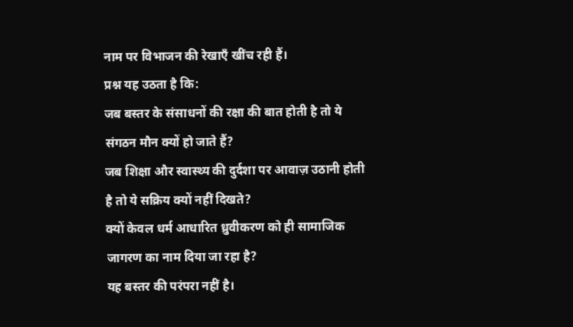नाम पर विभाजन की रेखाएँ खींच रही हैं।
प्रश्न यह उठता है कि:
जब बस्तर के संसाधनों की रक्षा की बात होती है तो ये संगठन मौन क्यों हो जाते हैं?
जब शिक्षा और स्वास्थ्य की दुर्दशा पर आवाज़ उठानी होती है तो ये सक्रिय क्यों नहीं दिखते?
क्यों केवल धर्म आधारित ध्रुवीकरण को ही सामाजिक जागरण का नाम दिया जा रहा है?
यह बस्तर की परंपरा नहीं है।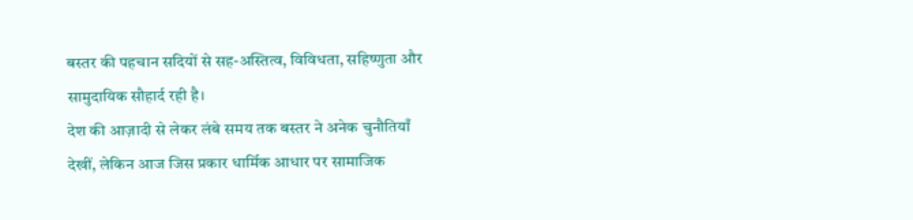बस्तर की पहचान सदियों से सह-अस्तित्व, विविधता, सहिष्णुता और सामुदायिक सौहार्द रही है।
देश की आज़ादी से लेकर लंबे समय तक बस्तर ने अनेक चुनौतियाँ देखीं, लेकिन आज जिस प्रकार धार्मिक आधार पर सामाजिक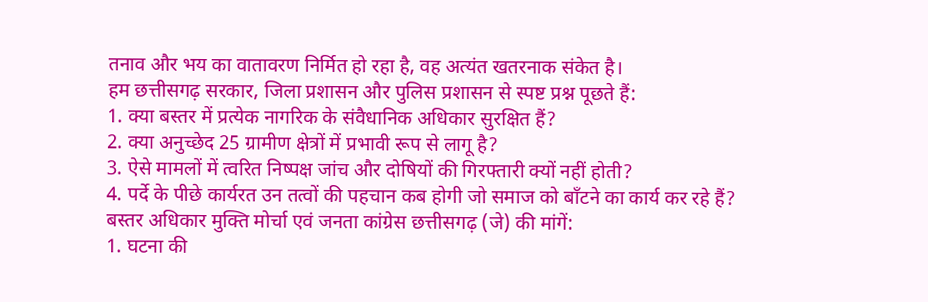तनाव और भय का वातावरण निर्मित हो रहा है, वह अत्यंत खतरनाक संकेत है।
हम छत्तीसगढ़ सरकार, जिला प्रशासन और पुलिस प्रशासन से स्पष्ट प्रश्न पूछते हैं:
1. क्या बस्तर में प्रत्येक नागरिक के संवैधानिक अधिकार सुरक्षित हैं?
2. क्या अनुच्छेद 25 ग्रामीण क्षेत्रों में प्रभावी रूप से लागू है?
3. ऐसे मामलों में त्वरित निष्पक्ष जांच और दोषियों की गिरफ्तारी क्यों नहीं होती?
4. पर्दे के पीछे कार्यरत उन तत्वों की पहचान कब होगी जो समाज को बाँटने का कार्य कर रहे हैं?
बस्तर अधिकार मुक्ति मोर्चा एवं जनता कांग्रेस छत्तीसगढ़ (जे) की मांगें:
1. घटना की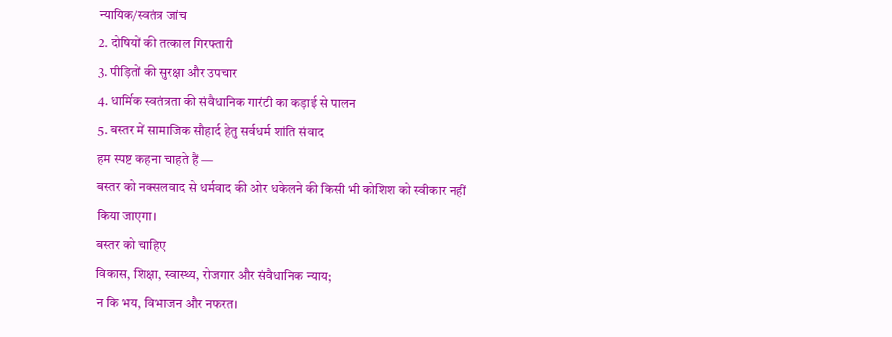न्यायिक/स्वतंत्र जांच
2. दोषियों की तत्काल गिरफ्तारी
3. पीड़ितों की सुरक्षा और उपचार
4. धार्मिक स्वतंत्रता की संवैधानिक गारंटी का कड़ाई से पालन
5. बस्तर में सामाजिक सौहार्द हेतु सर्वधर्म शांति संवाद
हम स्पष्ट कहना चाहते हैं —
बस्तर को नक्सलवाद से धर्मवाद की ओर धकेलने की किसी भी कोशिश को स्वीकार नहीं किया जाएगा।
बस्तर को चाहिए
विकास, शिक्षा, स्वास्थ्य, रोजगार और संवैधानिक न्याय;
न कि भय, विभाजन और नफरत।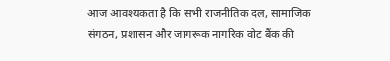आज आवश्यकता है कि सभी राजनीतिक दल, सामाजिक संगठन, प्रशासन और जागरूक नागरिक वोट बैंक की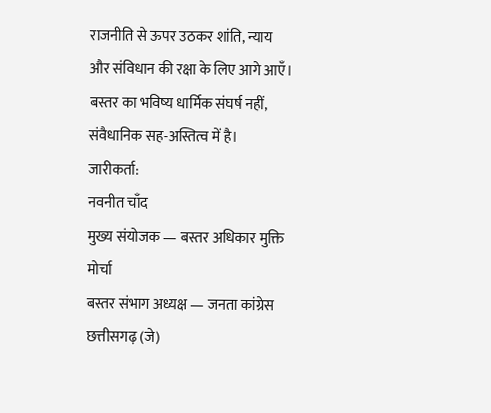राजनीति से ऊपर उठकर शांति, न्याय और संविधान की रक्षा के लिए आगे आएँ।
बस्तर का भविष्य धार्मिक संघर्ष नहीं, संवैधानिक सह-अस्तित्व में है।
जारीकर्ता:
नवनीत चाँद
मुख्य संयोजक — बस्तर अधिकार मुक्ति मोर्चा
बस्तर संभाग अध्यक्ष — जनता कांग्रेस छत्तीसगढ़ (जे)